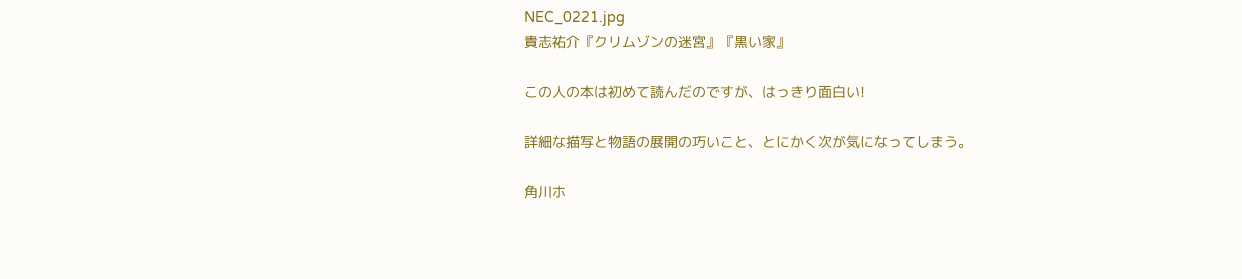NEC_0221.jpg
貴志祐介『クリムゾンの迷宮』『黒い家』

この人の本は初めて読んだのですが、はっきり面白い!

詳細な描写と物語の展開の巧いこと、とにかく次が気になってしまう。

角川ホ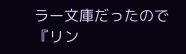ラー文庫だったので『リン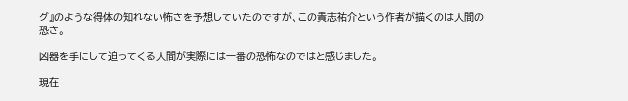グ』のような得体の知れない怖さを予想していたのですが、この貴志祐介という作者が描くのは人間の恐さ。

凶器を手にして迫ってくる人間が実際には一番の恐怖なのではと感じました。

現在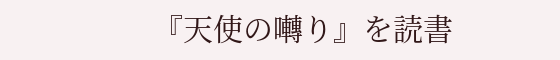『天使の囀り』を読書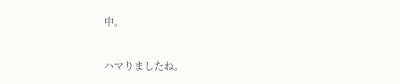中。

ハマりましたね。